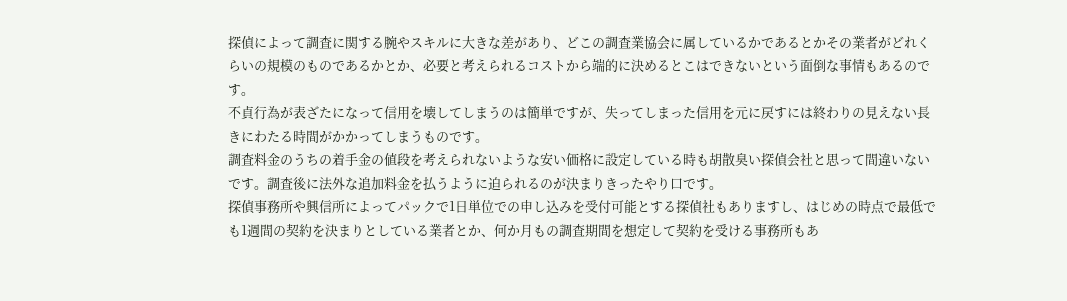探偵によって調査に関する腕やスキルに大きな差があり、どこの調査業協会に属しているかであるとかその業者がどれくらいの規模のものであるかとか、必要と考えられるコストから端的に決めるとこはできないという面倒な事情もあるのです。
不貞行為が表ざたになって信用を壊してしまうのは簡単ですが、失ってしまった信用を元に戻すには終わりの見えない長きにわたる時間がかかってしまうものです。
調査料金のうちの着手金の値段を考えられないような安い価格に設定している時も胡散臭い探偵会社と思って間違いないです。調査後に法外な追加料金を払うように迫られるのが決まりきったやり口です。
探偵事務所や興信所によってパックで1日単位での申し込みを受付可能とする探偵社もありますし、はじめの時点で最低でも1週間の契約を決まりとしている業者とか、何か月もの調査期間を想定して契約を受ける事務所もあ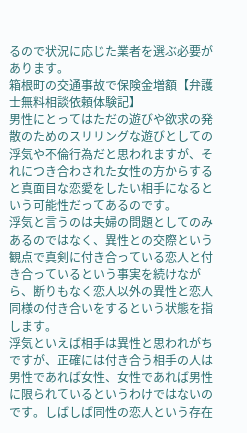るので状況に応じた業者を選ぶ必要があります。
箱根町の交通事故で保険金増額【弁護士無料相談依頼体験記】
男性にとってはただの遊びや欲求の発散のためのスリリングな遊びとしての浮気や不倫行為だと思われますが、それにつき合わされた女性の方からすると真面目な恋愛をしたい相手になるという可能性だってあるのです。
浮気と言うのは夫婦の問題としてのみあるのではなく、異性との交際という観点で真剣に付き合っている恋人と付き合っているという事実を続けながら、断りもなく恋人以外の異性と恋人同様の付き合いをするという状態を指します。
浮気といえば相手は異性と思われがちですが、正確には付き合う相手の人は男性であれば女性、女性であれば男性に限られているというわけではないのです。しばしば同性の恋人という存在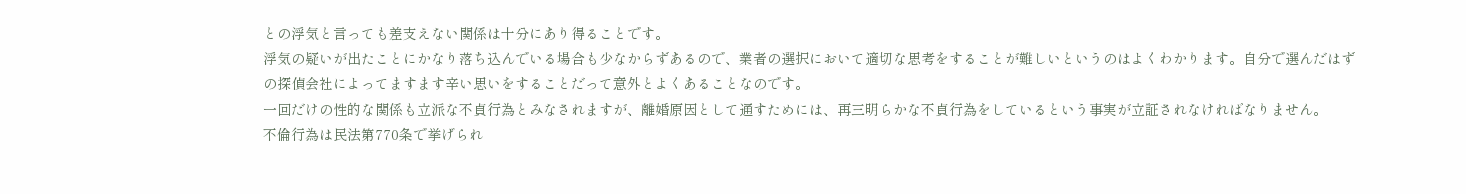との浮気と言っても差支えない関係は十分にあり得ることです。
浮気の疑いが出たことにかなり落ち込んでいる場合も少なからずあるので、業者の選択において適切な思考をすることが難しいというのはよくわかります。自分で選んだはずの探偵会社によってますます辛い思いをすることだって意外とよくあることなのです。
一回だけの性的な関係も立派な不貞行為とみなされますが、離婚原因として通すためには、再三明らかな不貞行為をしているという事実が立証されなければなりません。
不倫行為は民法第770条で挙げられ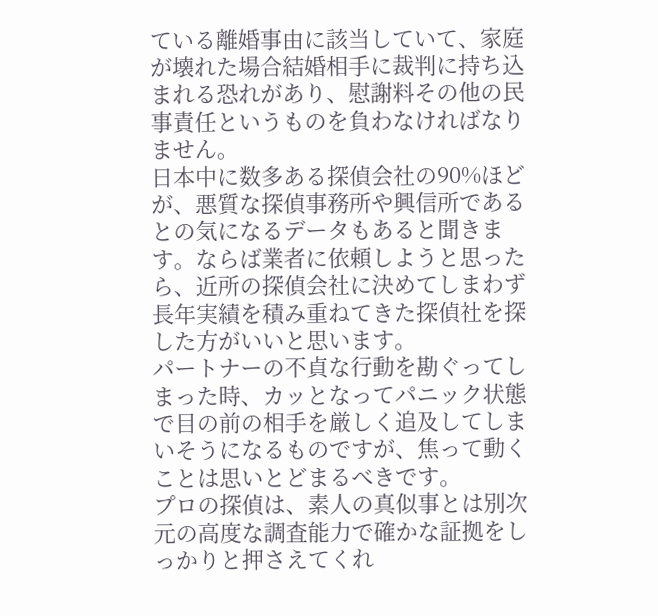ている離婚事由に該当していて、家庭が壊れた場合結婚相手に裁判に持ち込まれる恐れがあり、慰謝料その他の民事責任というものを負わなければなりません。
日本中に数多ある探偵会社の90%ほどが、悪質な探偵事務所や興信所であるとの気になるデータもあると聞きます。ならば業者に依頼しようと思ったら、近所の探偵会社に決めてしまわず長年実績を積み重ねてきた探偵社を探した方がいいと思います。
パートナーの不貞な行動を勘ぐってしまった時、カッとなってパニック状態で目の前の相手を厳しく追及してしまいそうになるものですが、焦って動くことは思いとどまるべきです。
プロの探偵は、素人の真似事とは別次元の高度な調査能力で確かな証拠をしっかりと押さえてくれ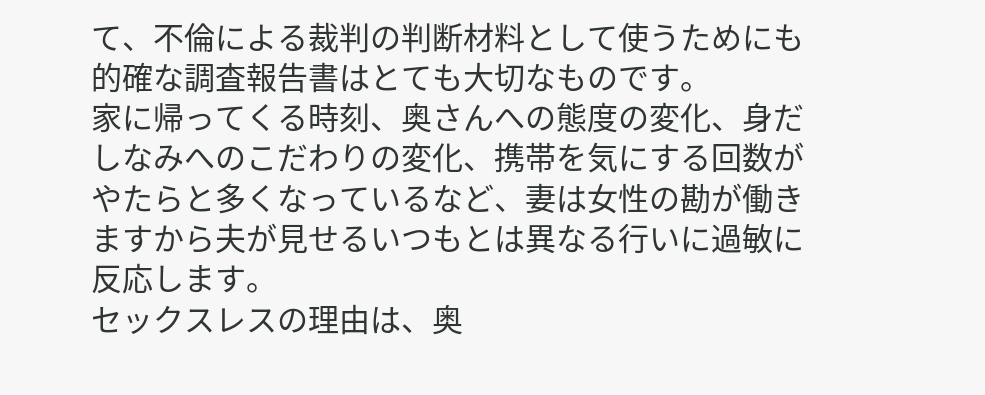て、不倫による裁判の判断材料として使うためにも的確な調査報告書はとても大切なものです。
家に帰ってくる時刻、奥さんへの態度の変化、身だしなみへのこだわりの変化、携帯を気にする回数がやたらと多くなっているなど、妻は女性の勘が働きますから夫が見せるいつもとは異なる行いに過敏に反応します。
セックスレスの理由は、奥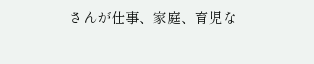さんが仕事、家庭、育児な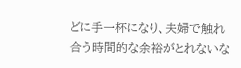どに手一杯になり、夫婦で触れ合う時間的な余裕がとれないな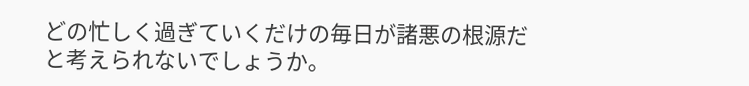どの忙しく過ぎていくだけの毎日が諸悪の根源だと考えられないでしょうか。